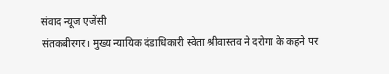संवाद न्यूज एजेंसी
संतकबीरगर। मुख्य न्यायिक दंडाधिकारी स्वेता श्रीवास्तव ने दरोगा के कहने पर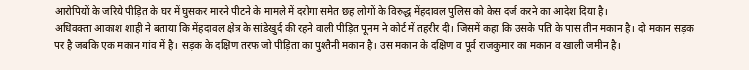आरोपियों के जरिये पीड़ित के घर में घुसकर मारने पीटने के मामले में दरोगा समेत छह लोगों के विरुद्ध मेंहदावल पुलिस को केस दर्ज करने का आदेश दिया है।
अधिवक्ता आकाश शाही ने बताया कि मेंहदावल क्षेत्र के सांडेखुर्द की रहने वाली पीड़ित पूनम ने कोर्ट में तहरीर दी। जिसमें कहा कि उसके पति के पास तीन मकान है। दो मकान सड़क पर है जबकि एक मकान गांव में है। सड़क के दक्षिण तरफ जो पीड़िता का पुश्तैनी मकान है। उस मकान के दक्षिण व पूर्व राजकुमार का मकान व खाली जमीन है।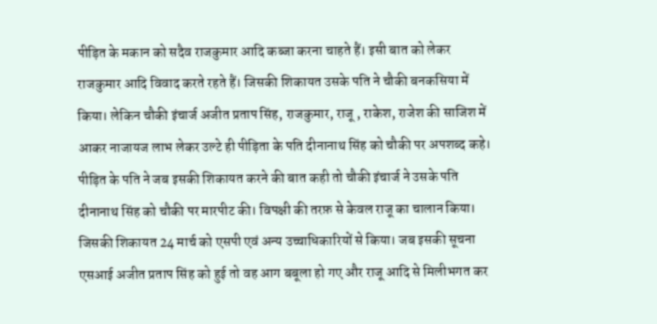पीड़ित के मकान को सदैव राजकुमार आदि कब्जा करना चाहते हैं। इसी बात को लेकर राजकुमार आदि विवाद करते रहते हैं। जिसकी शिकायत उसके पति ने चौकी बनकसिया में किया। लेकिन चौकी इंचार्ज अजीत प्रताप सिंह, राजकुमार, राजू , राकेश, राजेश की साजिश में आकर नाजायज लाभ लेकर उल्टे ही पीड़िता के पति दीनानाथ सिंह को चौकी पर अपशब्द कहे। पीड़ित के पति ने जब इसकी शिकायत करने की बात कही तो चौकी इंचार्ज ने उसके पति दीनानाथ सिंह को चौकी पर मारपीट की। विपक्षी की तरफ़ से केवल राजू का चालान किया।
जिसकी शिकायत 24 मार्च को एसपी एवं अन्य उच्चाधिकारियों से किया। जब इसकी सूचना एसआई अजीत प्रताप सिंह को हुई तो वह आग बबूला हो गए और राजू आदि से मिलीभगत कर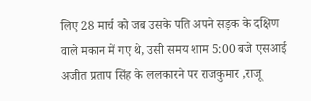लिए 28 मार्च को जब उसके पति अपने सड़क के दक्षिण वाले मकान में गए थे, उसी समय शाम 5:00 बजे एसआई अजीत प्रताप सिंह के ललकारने पर राजकुमार ,राजू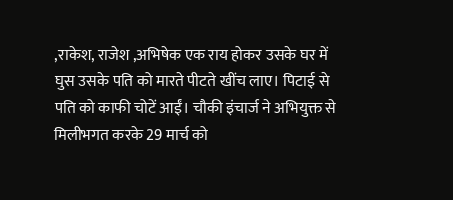,राकेश, राजेश ,अभिषेक एक राय होकर उसके घर में घुस उसके पति को मारते पीटते खींच लाए। पिटाई से पति को काफी चोटें आईं। चौकी इंचार्ज ने अभियुक्त से मिलीभगत करके 29 मार्च को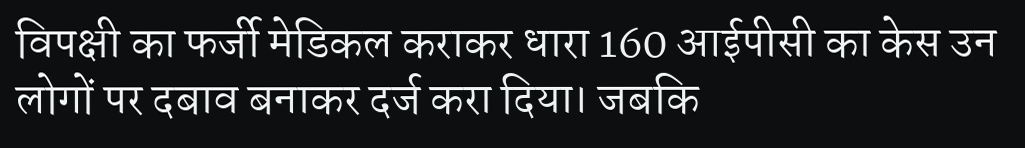विपक्षी का फर्जी मेडिकल कराकर धारा 160 आईपीसी का केस उन लोगों पर दबाव बनाकर दर्ज करा दिया। जबकि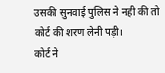उसकी सुनवाई पुलिस ने नही की तो कोर्ट की शरण लेनी पड़ी।
कोर्ट ने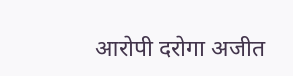आरोपी दरोगा अजीत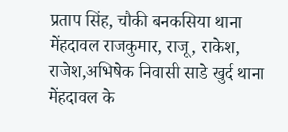प्रताप सिंह, चौकी बनकसिया थाना मेंहदावल राजकुमार, राजू, राकेश, राजेश,अभिषेक निवासी साडे खुर्द थाना मेंहदावल के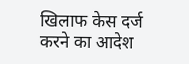खिलाफ केस दर्ज करने का आदेश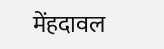मेंहदावल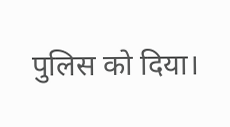पुलिस को दिया।